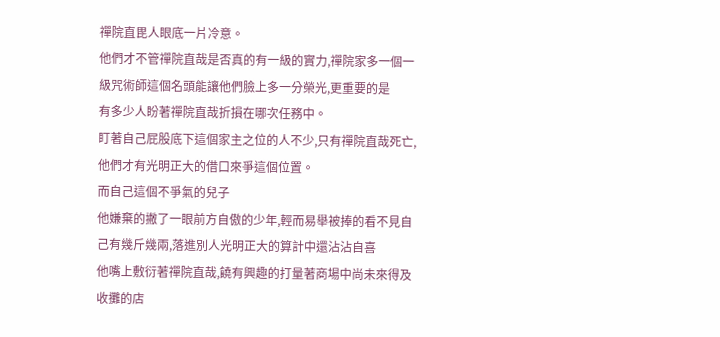禪院直毘人眼底一片冷意。
他們才不管禪院直哉是否真的有一級的實力,禪院家多一個一級咒術師這個名頭能讓他們臉上多一分榮光,更重要的是
有多少人盼著禪院直哉折損在哪次任務中。
盯著自己屁股底下這個家主之位的人不少,只有禪院直哉死亡,他們才有光明正大的借口來爭這個位置。
而自己這個不爭氣的兒子
他嫌棄的撇了一眼前方自傲的少年,輕而易舉被捧的看不見自己有幾斤幾兩,落進別人光明正大的算計中還沾沾自喜
他嘴上敷衍著禪院直哉,饒有興趣的打量著商場中尚未來得及收攤的店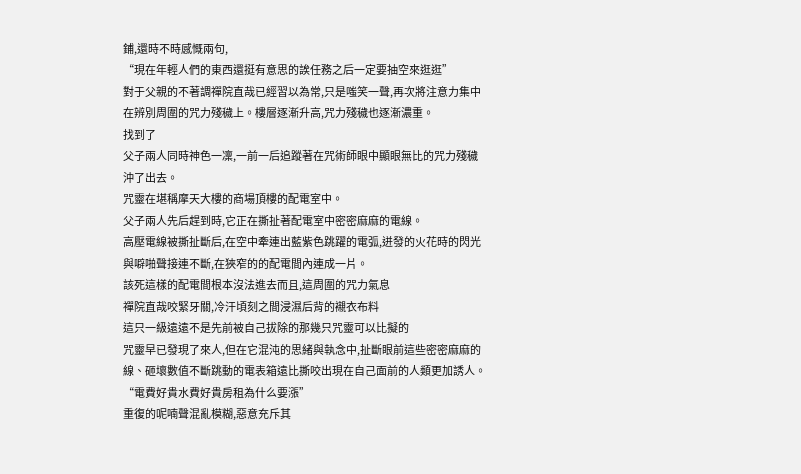鋪,還時不時感慨兩句,
“現在年輕人們的東西還挺有意思的誒任務之后一定要抽空來逛逛”
對于父親的不著調禪院直哉已經習以為常,只是嗤笑一聲,再次將注意力集中在辨別周圍的咒力殘穢上。樓層逐漸升高,咒力殘穢也逐漸濃重。
找到了
父子兩人同時神色一凜,一前一后追蹤著在咒術師眼中顯眼無比的咒力殘穢沖了出去。
咒靈在堪稱摩天大樓的商場頂樓的配電室中。
父子兩人先后趕到時,它正在撕扯著配電室中密密麻麻的電線。
高壓電線被撕扯斷后,在空中牽連出藍紫色跳躍的電弧,迸發的火花時的閃光與噼啪聲接連不斷,在狹窄的的配電間內連成一片。
該死這樣的配電間根本沒法進去而且,這周圍的咒力氣息
禪院直哉咬緊牙關,冷汗頃刻之間浸濕后背的襯衣布料
這只一級遠遠不是先前被自己拔除的那幾只咒靈可以比擬的
咒靈早已發現了來人,但在它混沌的思緒與執念中,扯斷眼前這些密密麻麻的線、砸壞數值不斷跳動的電表箱遠比撕咬出現在自己面前的人類更加誘人。
“電費好貴水費好貴房租為什么要漲”
重復的呢喃聲混亂模糊,惡意充斥其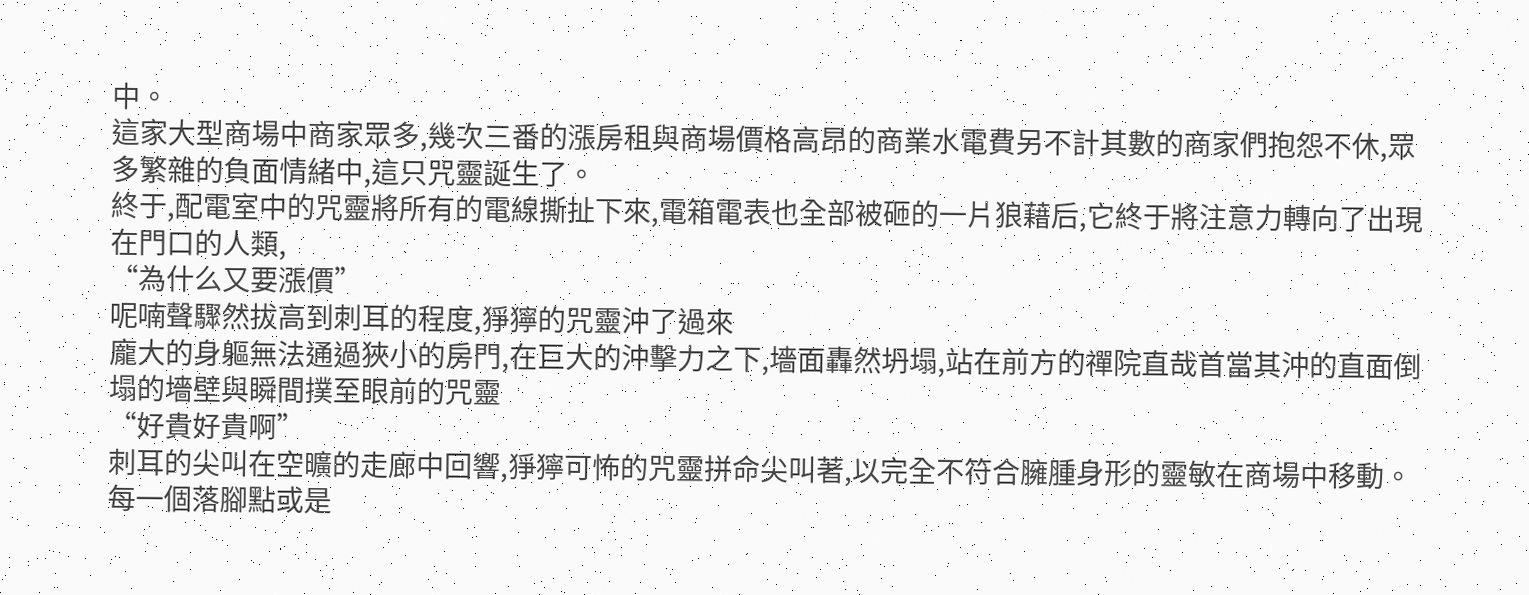中。
這家大型商場中商家眾多,幾次三番的漲房租與商場價格高昂的商業水電費另不計其數的商家們抱怨不休,眾多繁雜的負面情緒中,這只咒靈誕生了。
終于,配電室中的咒靈將所有的電線撕扯下來,電箱電表也全部被砸的一片狼藉后,它終于將注意力轉向了出現在門口的人類,
“為什么又要漲價”
呢喃聲驟然拔高到刺耳的程度,猙獰的咒靈沖了過來
龐大的身軀無法通過狹小的房門,在巨大的沖擊力之下,墻面轟然坍塌,站在前方的禪院直哉首當其沖的直面倒塌的墻壁與瞬間撲至眼前的咒靈
“好貴好貴啊”
刺耳的尖叫在空曠的走廊中回響,猙獰可怖的咒靈拼命尖叫著,以完全不符合臃腫身形的靈敏在商場中移動。
每一個落腳點或是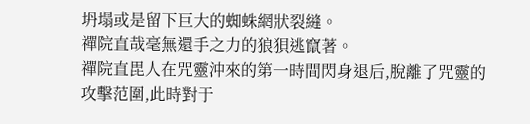坍塌或是留下巨大的蜘蛛網狀裂縫。
禪院直哉毫無還手之力的狼狽逃竄著。
禪院直毘人在咒靈沖來的第一時間閃身退后,脫離了咒靈的攻擊范圍,此時對于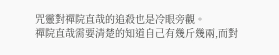咒靈對禪院直哉的追殺也是冷眼旁觀。
禪院直哉需要清楚的知道自己有幾斤幾兩,而對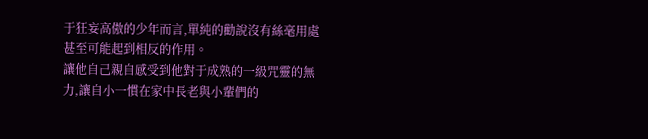于狂妄高傲的少年而言,單純的勸說沒有絲毫用處甚至可能起到相反的作用。
讓他自己親自感受到他對于成熟的一級咒靈的無力,讓自小一慣在家中長老與小輩們的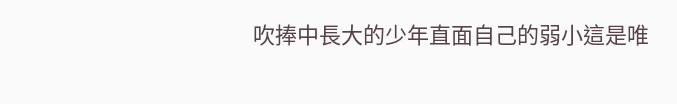吹捧中長大的少年直面自己的弱小這是唯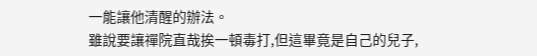一能讓他清醒的辦法。
雖說要讓禪院直哉挨一頓毒打,但這畢竟是自己的兒子,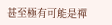甚至極有可能是禪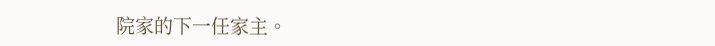院家的下一任家主。